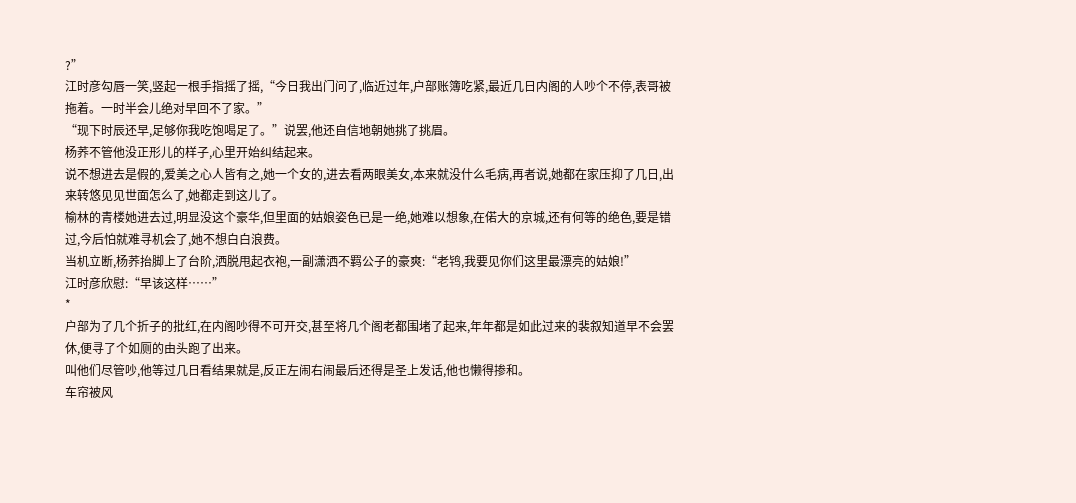?”
江时彦勾唇一笑,竖起一根手指摇了摇,“今日我出门问了,临近过年,户部账簿吃紧,最近几日内阁的人吵个不停,表哥被拖着。一时半会儿绝对早回不了家。”
“现下时辰还早,足够你我吃饱喝足了。”说罢,他还自信地朝她挑了挑眉。
杨荞不管他没正形儿的样子,心里开始纠结起来。
说不想进去是假的,爱美之心人皆有之,她一个女的,进去看两眼美女,本来就没什么毛病,再者说,她都在家压抑了几日,出来转悠见见世面怎么了,她都走到这儿了。
榆林的青楼她进去过,明显没这个豪华,但里面的姑娘姿色已是一绝,她难以想象,在偌大的京城,还有何等的绝色,要是错过,今后怕就难寻机会了,她不想白白浪费。
当机立断,杨荞抬脚上了台阶,洒脱甩起衣袍,一副潇洒不羁公子的豪爽:“老鸨,我要见你们这里最漂亮的姑娘!”
江时彦欣慰:“早该这样……”
*
户部为了几个折子的批红,在内阁吵得不可开交,甚至将几个阁老都围堵了起来,年年都是如此过来的裴叙知道早不会罢休,便寻了个如厕的由头跑了出来。
叫他们尽管吵,他等过几日看结果就是,反正左闹右闹最后还得是圣上发话,他也懒得掺和。
车帘被风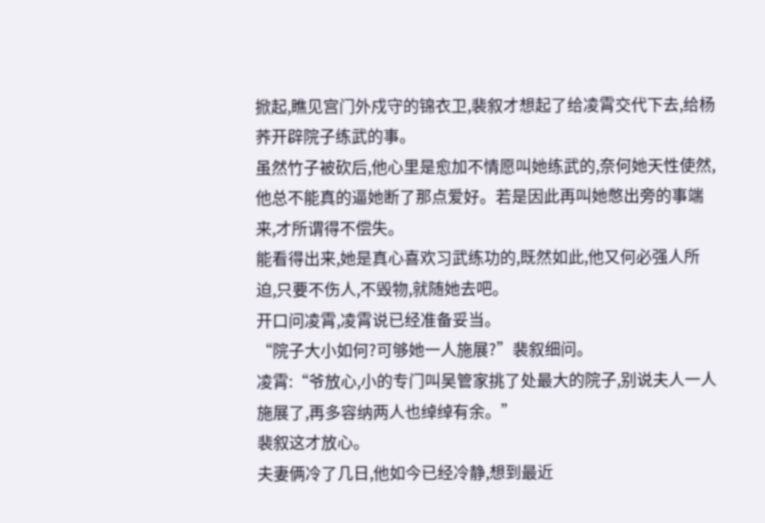掀起,瞧见宫门外戍守的锦衣卫,裴叙才想起了给凌霄交代下去,给杨荞开辟院子练武的事。
虽然竹子被砍后,他心里是愈加不情愿叫她练武的,奈何她天性使然,他总不能真的逼她断了那点爱好。若是因此再叫她憋出旁的事端来,才所谓得不偿失。
能看得出来,她是真心喜欢习武练功的,既然如此,他又何必强人所迫,只要不伤人,不毁物,就随她去吧。
开口问凌霄,凌霄说已经准备妥当。
“院子大小如何?可够她一人施展?”裴叙细问。
凌霄:“爷放心,小的专门叫吴管家挑了处最大的院子,别说夫人一人施展了,再多容纳两人也绰绰有余。”
裴叙这才放心。
夫妻俩冷了几日,他如今已经冷静,想到最近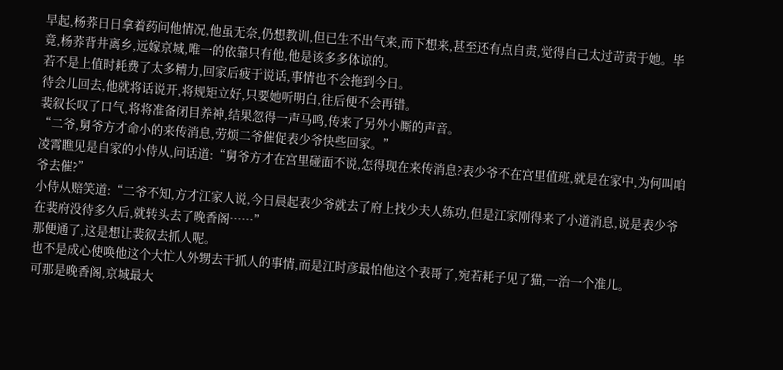早起,杨荞日日拿着药问他情况,他虽无奈,仍想教训,但已生不出气来,而下想来,甚至还有点自责,觉得自己太过苛责于她。毕竟,杨荞背井离乡,远嫁京城,唯一的依靠只有他,他是该多多体谅的。
若不是上值时耗费了太多精力,回家后疲于说话,事情也不会拖到今日。
待会儿回去,他就将话说开,将规矩立好,只要她听明白,往后便不会再错。
裴叙长叹了口气,将将准备闭目养神,结果忽得一声马鸣,传来了另外小厮的声音。
“二爷,舅爷方才命小的来传消息,劳烦二爷催促表少爷快些回家。”
凌霄瞧见是自家的小侍从,问话道:“舅爷方才在宫里碰面不说,怎得现在来传消息?表少爷不在宫里值班,就是在家中,为何叫咱爷去催?”
小侍从赔笑道:“二爷不知,方才江家人说,今日晨起表少爷就去了府上找少夫人练功,但是江家刚得来了小道消息,说是表少爷在裴府没待多久后,就转头去了晚香阁……”
那便通了,这是想让裴叙去抓人呢。
也不是成心使唤他这个大忙人外甥去干抓人的事情,而是江时彦最怕他这个表哥了,宛若耗子见了猫,一治一个准儿。
可那是晚香阁,京城最大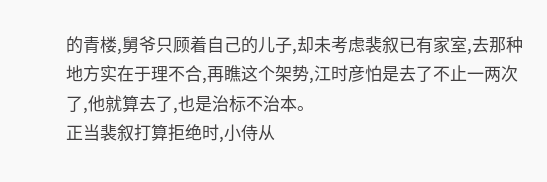的青楼,舅爷只顾着自己的儿子,却未考虑裴叙已有家室,去那种地方实在于理不合,再瞧这个架势,江时彦怕是去了不止一两次了,他就算去了,也是治标不治本。
正当裴叙打算拒绝时,小侍从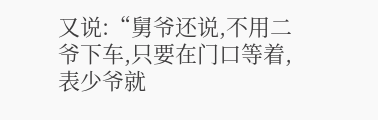又说:“舅爷还说,不用二爷下车,只要在门口等着,表少爷就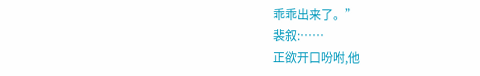乖乖出来了。”
裴叙:……
正欲开口吩咐,他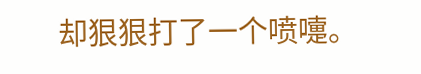却狠狠打了一个喷嚏。